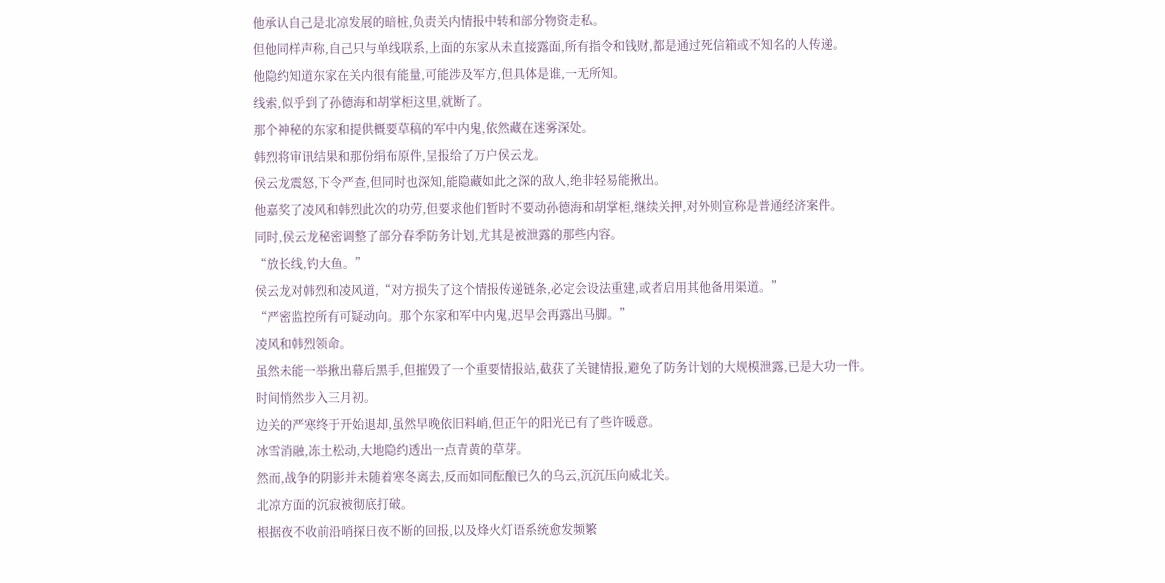他承认自己是北凉发展的暗桩,负责关内情报中转和部分物资走私。
但他同样声称,自己只与单线联系,上面的东家从未直接露面,所有指令和钱财,都是通过死信箱或不知名的人传递。
他隐约知道东家在关内很有能量,可能涉及军方,但具体是谁,一无所知。
线索,似乎到了孙德海和胡掌柜这里,就断了。
那个神秘的东家和提供概要草稿的军中内鬼,依然藏在迷雾深处。
韩烈将审讯结果和那份绢布原件,呈报给了万户侯云龙。
侯云龙震怒,下令严查,但同时也深知,能隐藏如此之深的敌人,绝非轻易能揪出。
他嘉奖了凌风和韩烈此次的功劳,但要求他们暂时不要动孙德海和胡掌柜,继续关押,对外则宣称是普通经济案件。
同时,侯云龙秘密调整了部分春季防务计划,尤其是被泄露的那些内容。
“放长线,钓大鱼。”
侯云龙对韩烈和凌风道,“对方损失了这个情报传递链条,必定会设法重建,或者启用其他备用渠道。”
“严密监控所有可疑动向。那个东家和军中内鬼,迟早会再露出马脚。”
凌风和韩烈领命。
虽然未能一举揪出幕后黑手,但摧毁了一个重要情报站,截获了关键情报,避免了防务计划的大规模泄露,已是大功一件。
时间悄然步入三月初。
边关的严寒终于开始退却,虽然早晚依旧料峭,但正午的阳光已有了些许暖意。
冰雪消融,冻土松动,大地隐约透出一点青黄的草芽。
然而,战争的阴影并未随着寒冬离去,反而如同酝酿已久的乌云,沉沉压向威北关。
北凉方面的沉寂被彻底打破。
根据夜不收前沿哨探日夜不断的回报,以及烽火灯语系统愈发频繁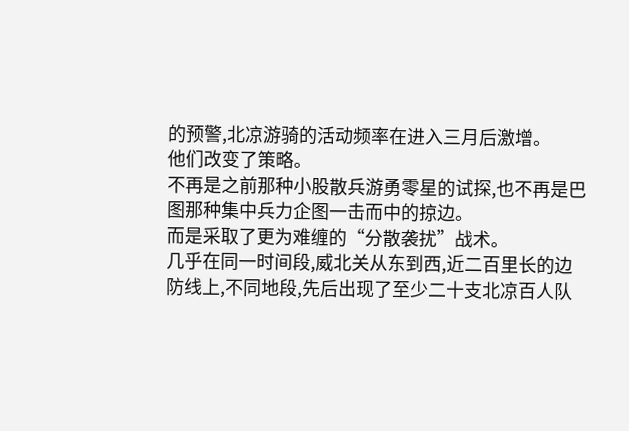的预警,北凉游骑的活动频率在进入三月后激增。
他们改变了策略。
不再是之前那种小股散兵游勇零星的试探,也不再是巴图那种集中兵力企图一击而中的掠边。
而是采取了更为难缠的“分散袭扰”战术。
几乎在同一时间段,威北关从东到西,近二百里长的边防线上,不同地段,先后出现了至少二十支北凉百人队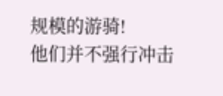规模的游骑!
他们并不强行冲击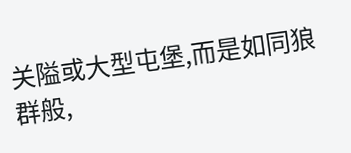关隘或大型屯堡,而是如同狼群般,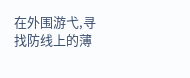在外围游弋,寻找防线上的薄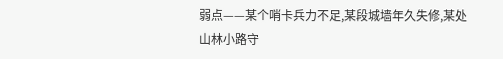弱点——某个哨卡兵力不足,某段城墙年久失修,某处山林小路守